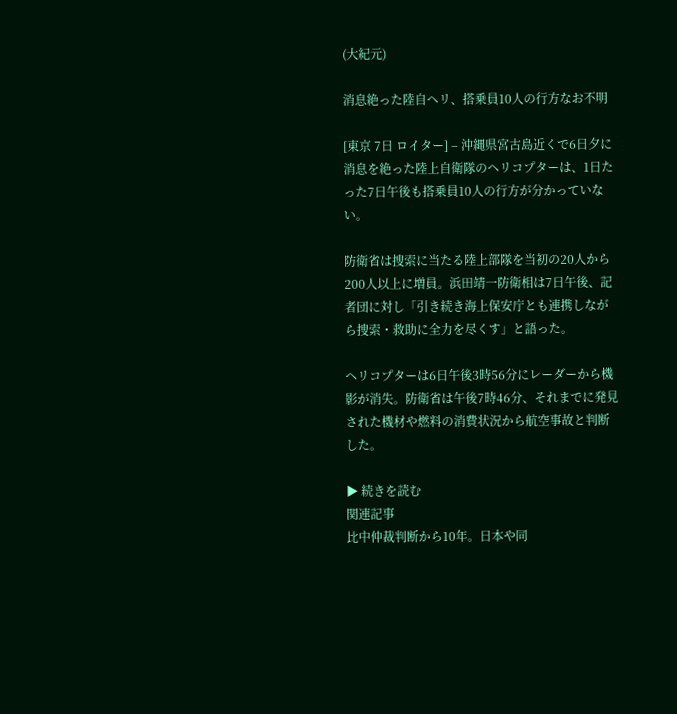(大紀元)

消息絶った陸自ヘリ、搭乗員10人の行方なお不明

[東京 7日 ロイター] – 沖縄県宮古島近くで6日夕に消息を絶った陸上自衛隊のヘリコプターは、1日たった7日午後も搭乗員10人の行方が分かっていない。

防衛省は捜索に当たる陸上部隊を当初の20人から200人以上に増員。浜田靖一防衛相は7日午後、記者団に対し「引き続き海上保安庁とも連携しながら捜索・救助に全力を尽くす」と語った。

ヘリコプターは6日午後3時56分にレーダーから機影が消失。防衛省は午後7時46分、それまでに発見された機材や燃料の消費状況から航空事故と判断した。

▶ 続きを読む
関連記事
比中仲裁判断から10年。日本や同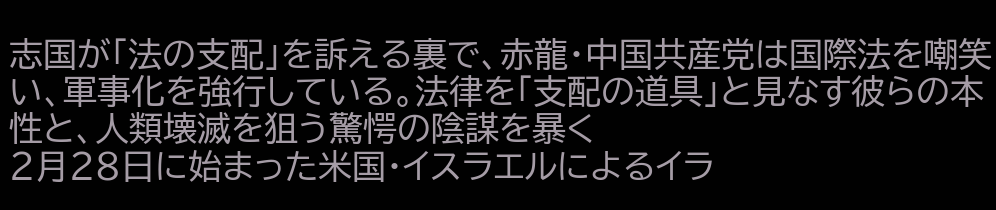志国が「法の支配」を訴える裏で、赤龍・中国共産党は国際法を嘲笑い、軍事化を強行している。法律を「支配の道具」と見なす彼らの本性と、人類壊滅を狙う驚愕の陰謀を暴く
2月28日に始まった米国・イスラエルによるイラ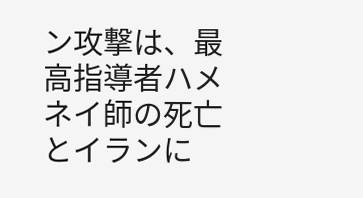ン攻撃は、最高指導者ハメネイ師の死亡とイランに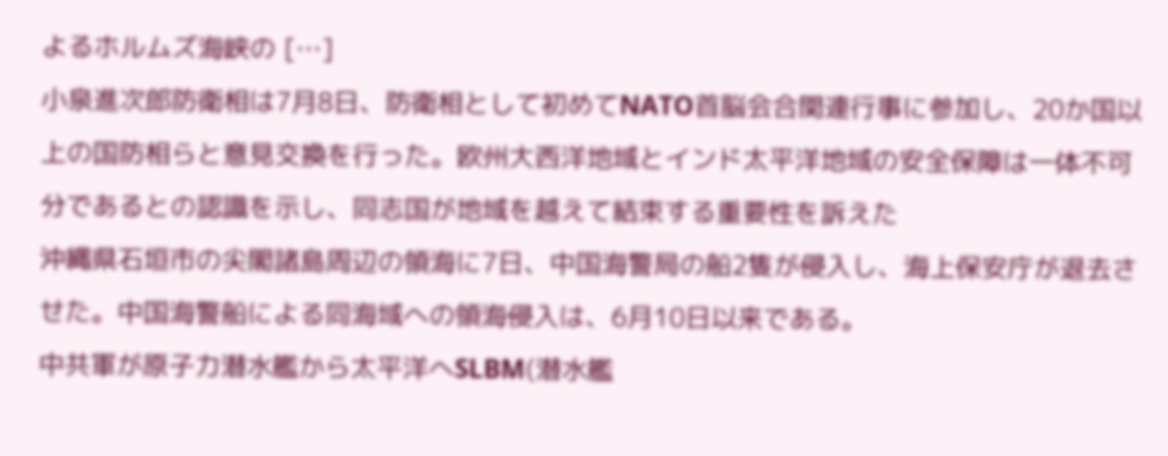よるホルムズ海峡の […]
小泉進次郎防衛相は7月8日、防衛相として初めてNATO首脳会合関連行事に参加し、20か国以上の国防相らと意見交換を行った。欧州大西洋地域とインド太平洋地域の安全保障は一体不可分であるとの認識を示し、同志国が地域を越えて結束する重要性を訴えた
沖縄県石垣市の尖閣諸島周辺の領海に7日、中国海警局の船2隻が侵入し、海上保安庁が退去させた。中国海警船による同海域への領海侵入は、6月10日以来である。
中共軍が原子力潜水艦から太平洋へSLBM(潜水艦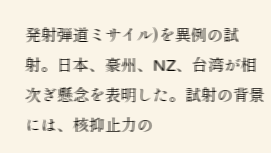発射弾道ミサイル)を異例の試射。日本、豪州、NZ、台湾が相次ぎ懸念を表明した。試射の背景には、核抑止力の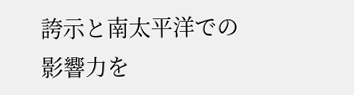誇示と南太平洋での影響力を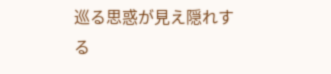巡る思惑が見え隠れする